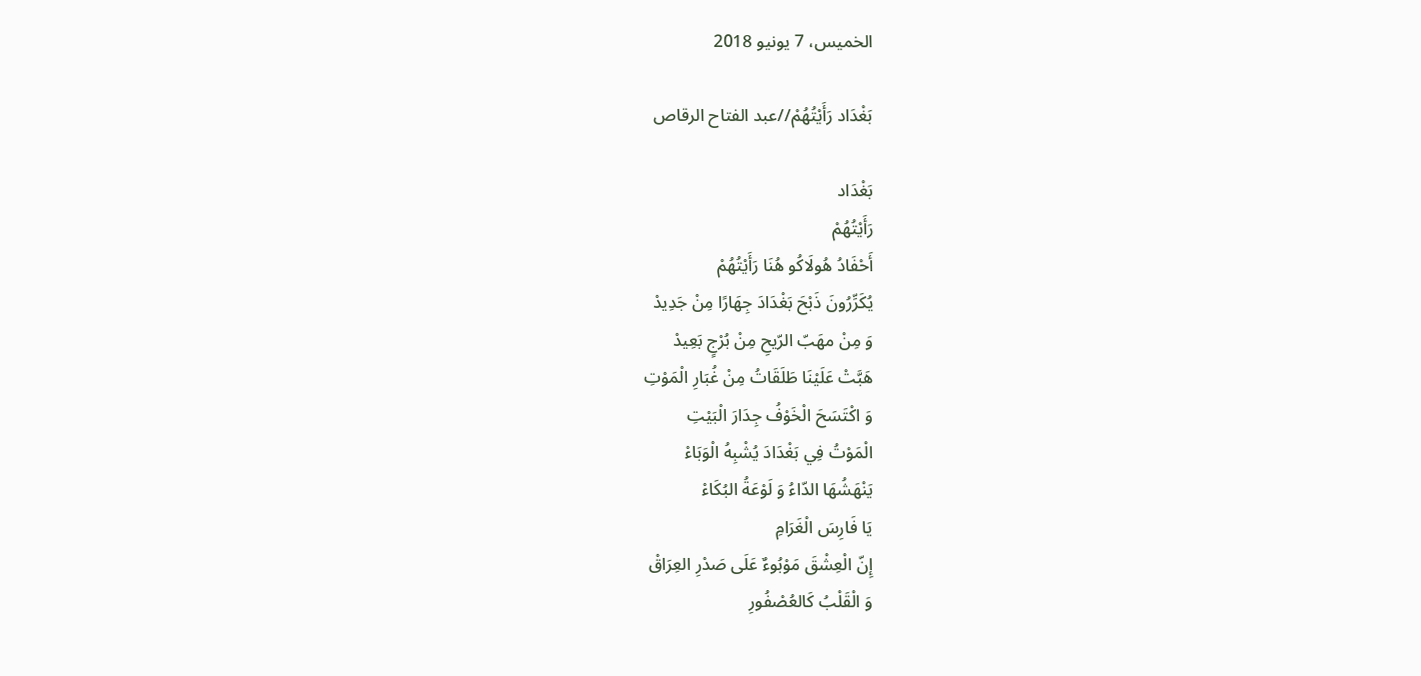الخميس، 7 يونيو 2018

بَغْدَاد رَأَيْتُهُمْ//عبد الفتاح الرقاص

بَغْدَاد
رَأَيْتُهُمْ
أَحْفَادُ هُولَاكُو هُنَا رَأَيْتُهُمْ
يُكَرِّرُونَ ذَبْحَ بَغْدَادَ جِهَارًا مِنْ جَدِيدْ
وَ مِنْ مهَبّ الرّيحِ مِنْ بُرْجٍ بَعِيدْ
هَبَّتْ عَلَيْنَا طَلَقَاتُ مِنْ غُبَارِ الْمَوْتِ
وَ اكْتَسَحَ الْخَوْفُ جِدَارَ الْبَيْتِ
الْمَوْتُ فِي بَغْدَادَ يُشْبِهُ الْوَبَاءْ
يَنْهَشُهَا الدّاءُ وَ لَوْعَةُ البُكَاءْ
يَا فَارِسَ الْغَرَامِ
إِنّ الْعِشْقَ مَوْبُوءٌ عَلَى صَدْرِ العِرَاقْ
وَ الْقَلْبُ كَالعُصْفُورِ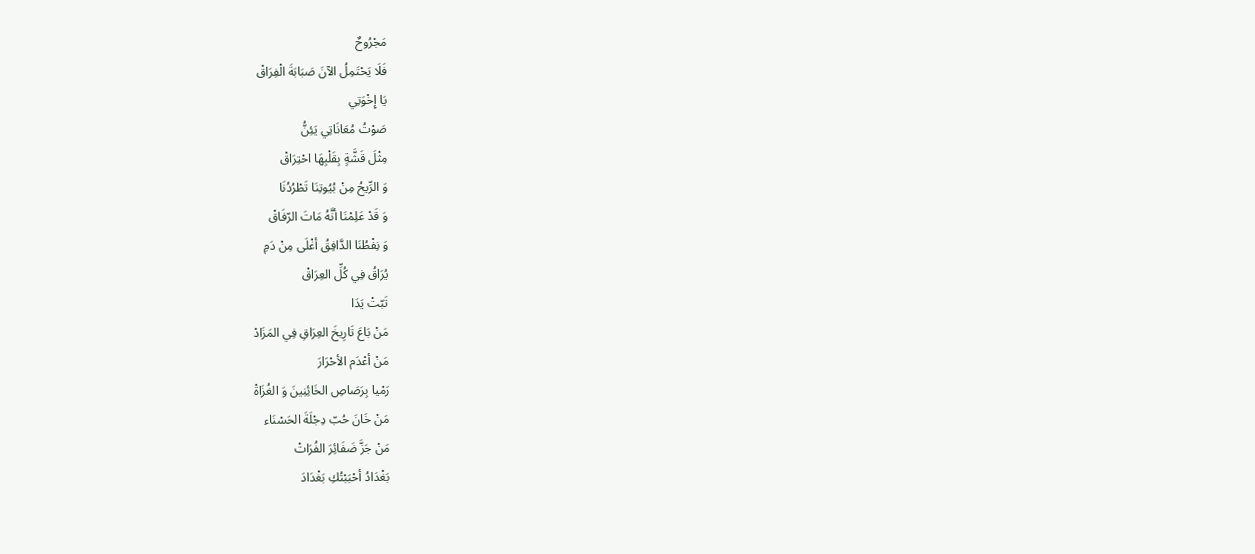مَجْرُوحٌ
فَلَا يَحْتَمِلُ الآنَ صَبَابَةَ الْفِرَاقْ
يَا إِخْوَتِي
صَوْتُ مُعَانَاتِي يَئِنُّ
مِثْلَ قَشَّةٍ بِقَلْبِهَا احْتِرَاقْ
وَ الرِّيحُ مِنْ بُيُوتِنَا تَطْرُدُنَا
وَ قَدْ عَلِمْنَا أنَّهُ مَاتَ الرّفَاقْ
وَ نِفْطُنَا الدَّافِقُ أغْلَى مِنْ دَمِ
يُرَاقُ فِي كُلِّ العِرَاقْ
تَبّتْ يَدَا
مَنْ بَاعَ تَارِيخَ العِرَاقِ فِي المَزَادْ
مَنْ أعْدَم الأحْرَارَ
رَمْيا بِرَصَاصِ الخَائِنِينَ وَ الغُزَاةْ
مَنْ خَانَ حُبّ دِجْلَةَ الحَسْنَاء
مَنْ جَزَّ ضَفَائِرَ الفُرَاتْ
بَغْدَادُ أحْبَبْتُكِ بَغْدَادَ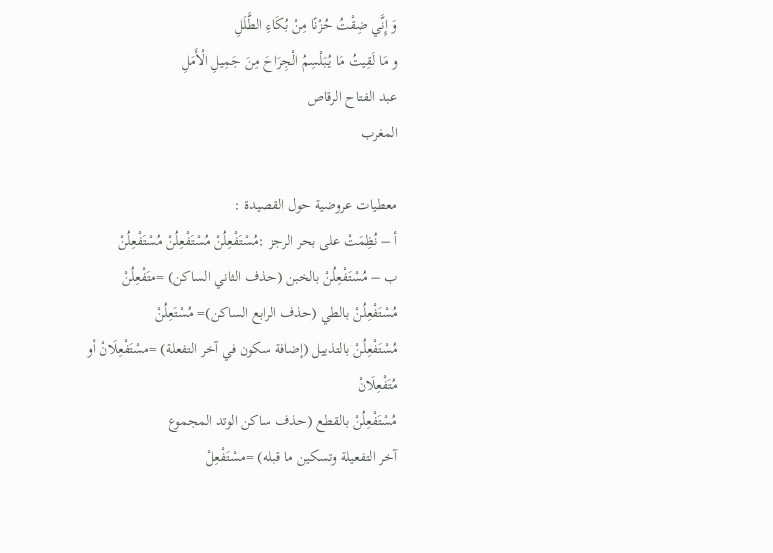وَ إِنَّي ضِقْتُ حُزْنًا مِنْ بُكَاءِ الطَّلَلِ
و مَا لَقِيتُ مَا يُبَلْسِمُ الْجِرَاحَ مِنَ جَمِيلِ الْأَمَلِ
عبد الفتاح الرقاص
المغرب

معطيات عروضية حول القصيدة :
أ – نُظِمَتْ على بحر الرجز :مُسْتَفْعِلُنْ مُسْتَفْعِلُنْ مُسْتَفْعِلُنْ
ب – مُسْتَفْعِلُنْ بالخبن (حذف الثاني الساكن) =متَفْعِلُنْ
مُسْتَفْعِلُنْ بالطي (حذف الرابع الساكن)= مُسْتَعِلُنْ
مُسْتَفْعِلُنْ بالتذييل (إضافة سكون في آخر التفعلة) =مسْتَفْعِلَانْ أو مُتَفْعِلَانْ
مُسْتَفْعِلُنْ بالقطع (حذف ساكن الوتد المجموع
آخر التفعيلة وتسكين ما قبله) =مسْتَفْعِلْ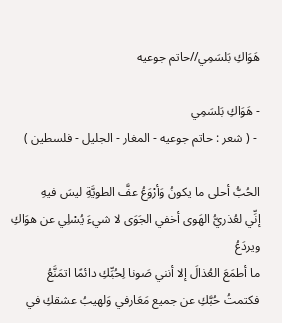هَوَاكِ بَلسَمِي//حاتم جوعيه

- هَوَاكِ بَلسَمِي
 - ( شعر : حاتم جوعيه - المغار - الجليل - فلسطين )

الحُبُّ أحلى ما يكونُ وَأرْوَعُ عفَّ الطويَّةِ ليسَ فيهِ
إنِّي لعُذريُّ الهَوى أخفي الجَوَى لا شيءَ يُسْلِي عن هوَاكِ ويردَعُ
ما أطمَعَ العُذالَ إلا أنني صَونا لِحُبِّكِ دائمًا اتمَنَّعُ
فكتمتُ حُبَّكِ عن جميع مَعَارفي وَلهيبُ عشقكِ في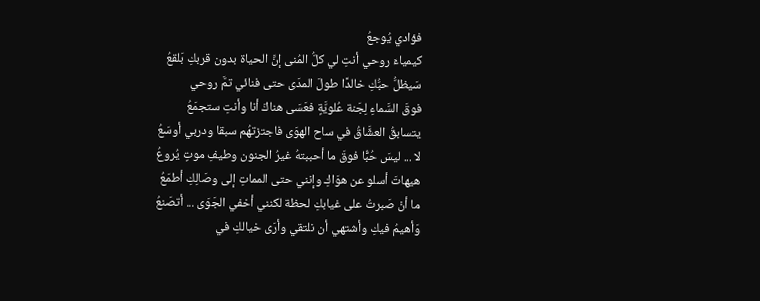فؤادي يُوجعُ
كيمياءَ روحي أنتِ لي كلُّ المُنى إنَّ الحياة بدون قربكِ بَلقعُ
سَيظلُّ حبُّكِ خالدًا طولَ المدَى حتى فنائي تمَّ روحي
فوقَ السَّماءِ لِجَنة عُلويَّةٍ فعَسَى هناكَ أنا وأنتِ ستجمَعُ
يتسابقُ العشَّاقُ في ساح الهوَى فاجتزتهُم سبقا ودربي أوسَعُ
لا ... ليسَ حُبًّا فوقَ ما أحببتهُ غيرُ الجنون وطيفِ موتٍ يُروعُ
هيهاتَ أسلو عن هوَاكِ وإنني حتى المماتِ إلى وصَالِكِ أطمَعُ
ما أنْ صَبرتُ على غيابكِ لحظة لكنني أخفي الجَوَى ... أتصَنعُ
وَأهيمُ فيكِ وأشتهي أن نلتقي وأرَى خيالكِ في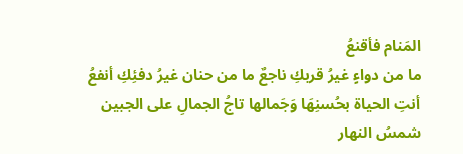المَنام فأقنعُ
ما من دواءٍ غيرُ قربكِ ناجعٌ ما من حنان غيرُ دفئِكِ أنفعُ
أنتِ الحياة بحُسنِهَا وَجَمالها تاجُ الجمالِ على الجبين
شمسُ النهار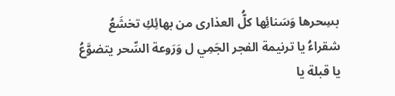بسِحرها وَسَنائِها كلُّ العذارى من بهائِكِ تخشَعُ
شقراءُ يا ترنيمة الفجر الجَمِي ل وَرَوعة السِّحر يتضوَّعُ
يا قبلة يا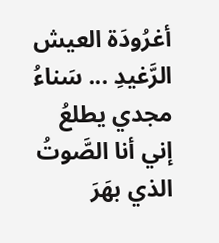أغرُودَة العيش الرَّغيدِ ... سَناءُ مجدي يطلعُ
إني أنا الصَّوتُ الذي بهَرَ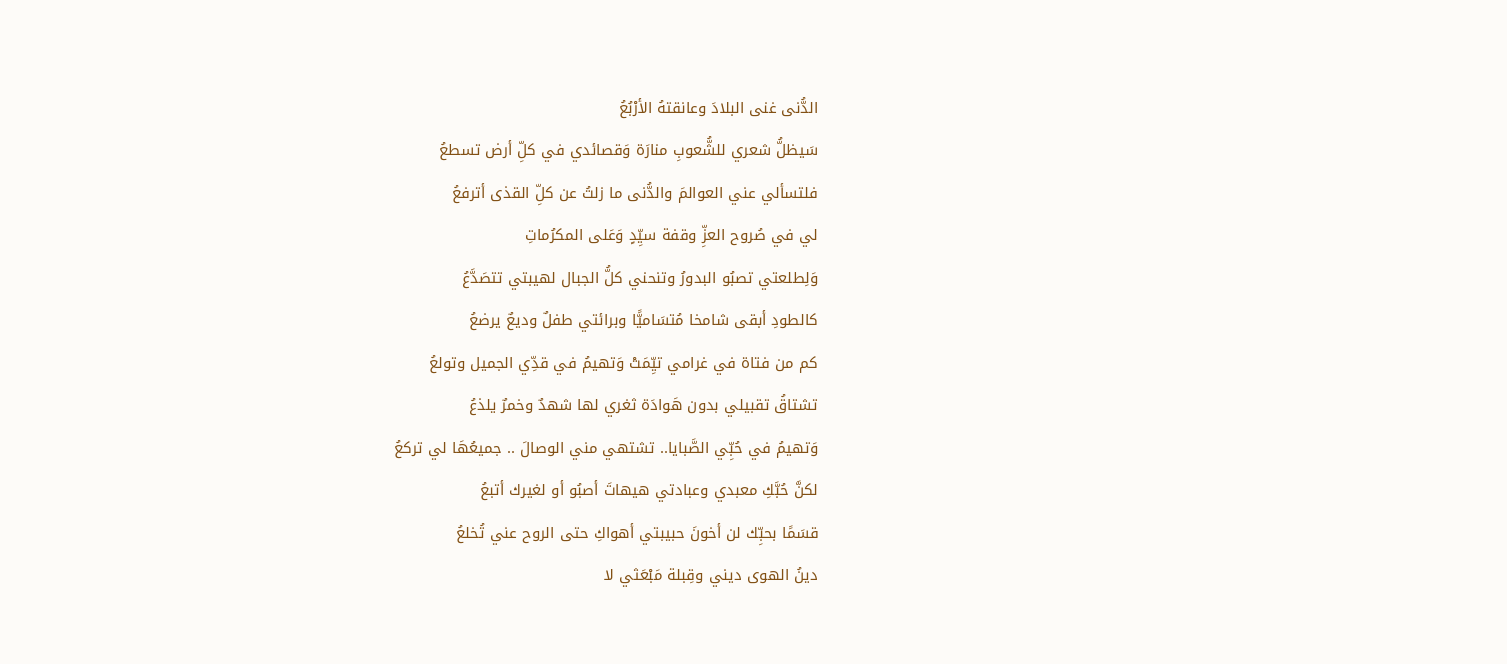الدُّنى غنى البلادَ وعانقتهُ الأرْبُعُ
سَيظلُّ شعري للشُّعوبِ منارَة وَقصائدي في كلِّ أرض تسطعُ
فلتسألي عني العوالمَ والدُّنى ما زلتُ عن كلِّ القذى أترفعُ
لي في صُروح العزِّ وقفة سيِّدٍ وَعَلى المكرُماتِ
وَلِطلعتي تصبُو البدورُ وتنحني كلُّ الجبال لهيبتي تتصَدَّعُ
كالطودِ أبقى شامخا مُتسَاميًّا وبرائتي طفلٌ وديعٌ يرضعُ
كم من فتاة في غرامي تيِّمَتْ وَتهيمُ في قدِّي الجميل وتولعُ
تشتاقُ تقبيلي بدون هَوادَة ثغري لها شهدٌ وخمرٌ يلذعُ
وَتهيمُ في حُبِّي الصَّبايا.. تشتهي مني الوصالَ .. جميعُهَا لي تركعُ
لكنَّ حُبَّكِ معبدي وعبادتي هيهاتَ أصبُو أو لغيرك أتبعُ
قسَمًا بحبِّك لن أخونَ حبيبتي أهواكِ حتى الروح عني تُخلعُ
دينُ الهوى ديني وقِبلة مَبْعَثي لا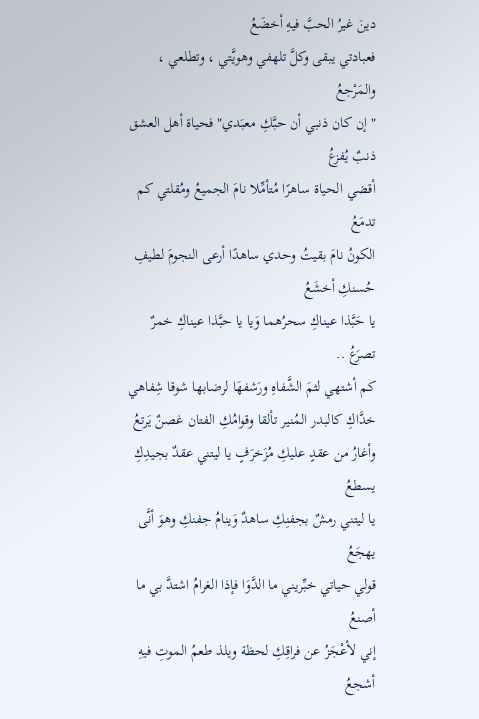دينَ غيرُ الحبَّ فيهِ أخضَعُ
فعبادتي يبقى وكلَّ تلهفي وهويَّتي ، وتطلعي ، والمَرْجعُ
" إن كان ذنبي أن حبَّكِ معبَدي" فحياة أهل العشق ذنبٌ يُفزعُ
أقضي الحياة ساهرًا مُتأمِّلا نامَ الجميعُ ومُقلتي كم تدمَعُ
الكونُ نامَ بقيتُ وحدي ساهدًا أرعى النجومَ لطيفِ حُسنكِ أخشَعُ
يا حَبَّذا عيناكِ سحرُهما وَيا يا حبَّذا عيناكِ خمرٌ تصرَعُ ..
كم أشتهي لثمَ الشَّفاهِ ورَشفهَا لرضابها شوقا شِفاهي
خدَّاكِ كالبدر المُنير تألقا وقوامُكِ الفتان غصنٌ يَرتعُ
وأغارُ من عقدٍ عليكِ مُزَخرَفٍ يا ليتني عقدٌ بجيدِكِ يسطعُ
يا ليتني رمشٌ بجفنِكِ ساهدٌ وَينامُ جفنكِ وهوَ أنَّى يهجَعُ
قولي حياتي خبِّريني ما الدَّوَا فإذا الغرامُ اشتدَّ بي ما أصنعُ
إني لأعْجَزُ عن فراقِكِ لحظة ويلذ طعمُ الموتِ فيهِ أشجعُ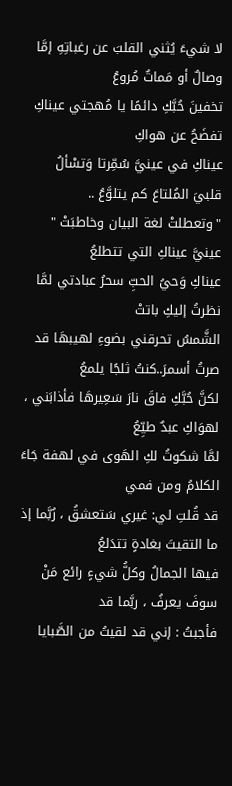لا شيءَ يُثني القلبَ عن رغباتِهِ إمَّا وصالٌ أو مَماتٌ مُروعُ
تخفينَ حُبَّكِ دائمًا يا مُهجتي عيناكِ تفضَحُ عن هواكِ
عيناكِ في عينيَّ سُمِّرتا وَتسْألُ قلبيَ المُلتاعَ كم يتلوَّعُ ..
"وتعطلتْ لغة البيان وخاطبَتْ " عينيَّ عيناكِ التي تتطلعُ
عيناكِ وَحيُ الحبِّ سحرُ عبادتي لمَّا نظرتُ إليكِ باتتْ
الشَّمسُ تحرقني بضوءِ لهيبهَا قد صرتُ أسمرَ..كنتُ ثلجًا يلمعُ
لكنَّ حُبَّكِ فاقَ نارَ سَعِيرهَا فأذابَني ، لهوَاكِ عبدٌ طيِّعُ
لمَّا شكوتُ لكِ الهَوى في لهفة جَاءَ الكلامُ ومن فمي
قد قُلتِ لي: غيري سَتعشقُ ، رُبَّما إذ ما التقيتَ بغادةٍ تتدَلعُ
فيها الجمالُ وكلُّ شيءٍ رائع مَنْ سوفَ يعرفُ ، ربَّما قد
فأجبتُ : إني قد لقيتُ من الصَّبايا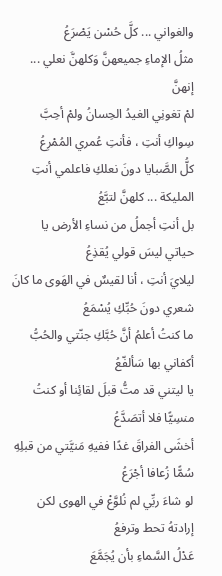والغواني ... كلَّ حُسْن يَصْرَعُ
مثلُ الإماءِ جميعهنَّ وَكلهنَّ نعلي ... إنهنَّ
لمْ تغونِي الغيدُ الحِسانُ ولمْ أحِبَّ سِواكِ أنتِ ، فأنتِ عُمري المُمْرِعُ
كلُّ الصَّبايا دونَ نعلكِ فاعلمي أنتِ المليكة ... كلهنَّ لتبَّعُ
بل أنتِ أجملُ من نساءِ الأرض يا حياتي ليسَ قولي يُقذِعُ
ليلايَ أنتِ ، أنا لقيسٌ في الهَوى ما كانَ شعري دونَ حُبِّكِ يُسْمَعُ
ما كنتُ أعلمُ أنَّ حُبَّكِ جنّتي والحُبُّ أكفاني بها سَألفّعُ
يا ليتني قد متُّ قبلَ لقائِنا أو كنتُ منسِيًّا فلا أتصَدَّعُ
أخشَى الفراقَ غدًا ففيهِ مَنيَّتي من قبلِهِ سُمًّا زُعافا أجْرَعُ
لو شاءَ ربِّي لم نُلوَّعْ في الهوى لكن إرادتهُ تحط وترفعُ
عَدْلُ السَّماءِ بأن يُجَمَّعَ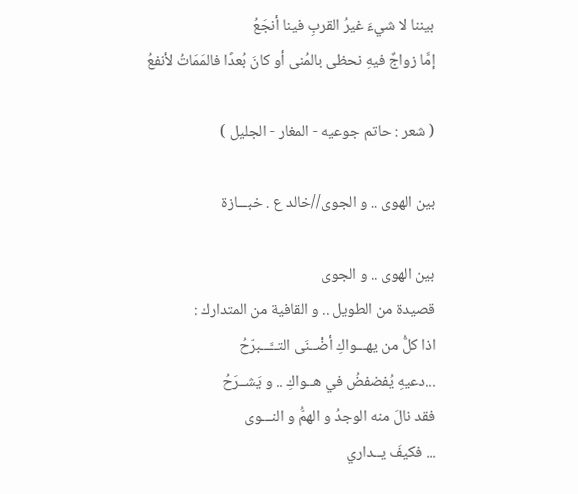بيننا لا شيءَ غيرُ القربِ فينا أنجَعُ
إمَّا زواجٌ فيهِ نحظى بالمُنى أو كانَ بُعدًا فالمَمَاتُ لأنفعُ

( شعر : حاتم جوعيه - المغار - الجليل )

بين الهوى .. و الجوى//خالد ع . خبـــازة

بين الهوى .. و الجوى
قصيدة من الطويل .. و القافية من المتدارك :
اذا كلُّ من يهـــواكِ أضْــنَى التــَّـــبرّحُ
...دعيهِ يُفضفضُ في هــواكِ .. و يَشــرَحُ
فقد نالَ منه الوجدُ و الهمُّ و النـــوى
... فكيفَ يــداري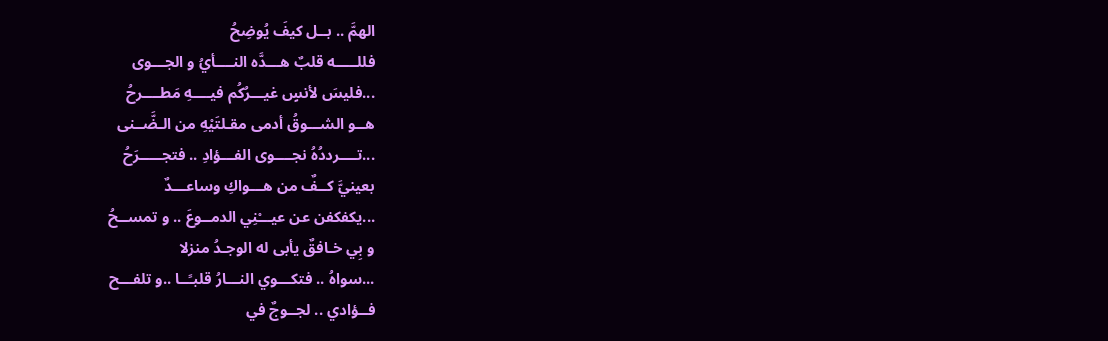الهمَّ .. بــل كيفَ يُوضِحُ
فللـــــه قلبٌ هـــدَّه النــــأيُ و الجـــوى
...فليسَ لأنسٍ غيـــرُكُم فيــــهِ مَطــــرحُ
هــو الشـــوقُ أدمى مقـلتَيْهِ من الـضَّــنى
...تــــرددُهُ نجــــوى الفـــؤادِ .. فتجـــــرَحُ
بعينيَّ كــفٌ من هـــواكِ وساعـــدٌ
...يكفكفن عن عيـــْنِي الدمــوعَ .. و تمســحُ
و بِي خـافقٌ يأبى له الوجـدُ منزلا
...سواهُ .. فتكـــوي النـــارُ قلبـًــا ..و تلفـــح
فــؤادي .. لجــوجٌ في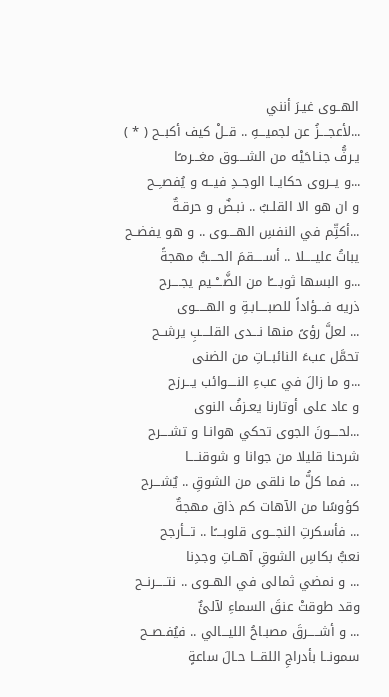الهــوى غيـرَ أنني
...لأعجــــزُ عن لجميـــهِ .. قــلْ كيف أكبــح ( * )
يـرفُّ جنـاحَيْه من الشــــوق مغـــرمـًا
...و يــروى حكايــا الوجــدِ فيــه و يُفصـِــح
و ان هو الا القلـبُ .. نبـضٌ و حرقـةٌ
...أكتِّم في النفسِ الهــــوى .. و هو يفضــح
يباتُ عليـــــلا .. أســـــقمَ الحــــبُّ مهجةً
...و البسها ثوبــــًا من الضَّـــْــيم يجــــرح
ذريه فـــؤاداً للصبــــابـةِ و الهـــــوى
... لعلَّ رؤىً منها نـــدى القلــــبِ يرشــح
تحمَّل عبءَ النائبــاتِ من الضنى
...و ما زالَ في عبءِ النــــوائب يـــرزح
و عاد على أوتارنا يعـزفُ النوى
...لحــــونَ الجوى تحكي هوانـا و تشــــرح
شرحنا قليلا من جوانا و شوقنــــا
... فما كلُّ ما نلقى من الشوقِ .. يٌشـــرح
كؤوسًا من الآهات كم ذاق مهجةٌ
... فأسكرتِ النجـــوى قلوبــــًا .. تـــأرجح
نعبُّ بكاسِ الشوقِ آهــاتِ وجدِنا
... و نمضي ثمالى في الهــوى .. نتـــــرنــح
وقد طوقتْ عنقَ السماءِ لآلئٌ
... و أشـــــرقَ مصبـاحُ الليـــالي .. فيُفـصــح
سمونــا بأدراجِ اللقـــا حـالَ ساعةٍ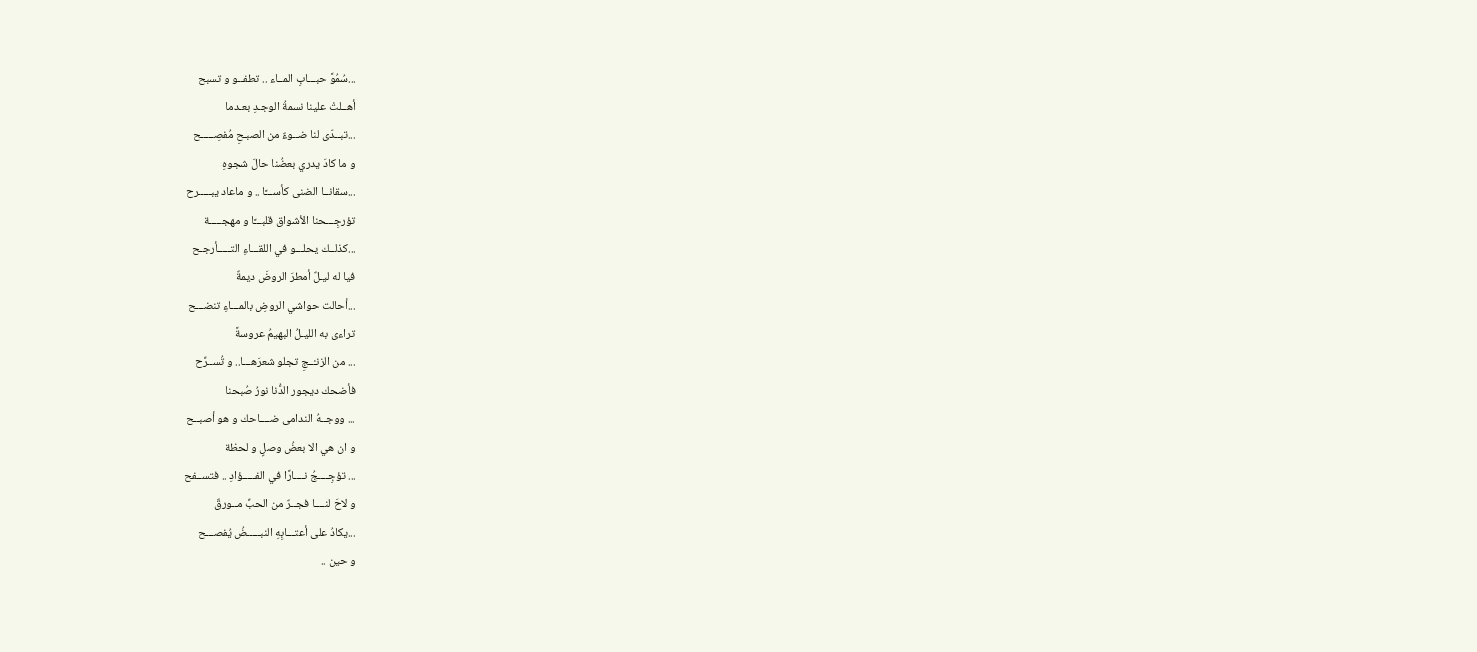...سُمُوَّ حبـــابِ المــاء .. تطفــو و تسبح
أهــلتْ علينا نسمةُ الوجـدِ بعـدما
...تبــدّى لنا ضــوءٌ من الصبـحِ مُفصِـــــح
و ما كادَ يدري بعضُنا حالَ شجوهِ
...سقانــا الضنى كأســـًا .. و ماعاد يبـــــرح
تؤرجِـــحنا الأشواق قلبـــًا و مهجـــــة
...كذلــك يحلـــو في اللقـــاءِ التـــــأرجـح
فيا له ليـلٌ أمطرَ الروضَ ديمةٌ
...أحالت حواشي الروضِ بالمـــاءِ تنضـــح
تراءى به الليـلُ البهيمُ عروسةً
... من الزنـْــجِ تجلو شعرَهـــا.. و تُســرِّح
فأضحك ديجور الدُّنا نورُ صُبحنا
... ووجــهُ الندامى ضــــاحك و هو أصبــح
و ان هي الا بعضُ وصلٍ و لحظة
... تؤجِــــجُ نــــارًا في الفـــــؤادِ .. فتســفح
و لاحَ لنــــا فجــرٌ من الحبِّ مــورقٌ
...يكادُ على أعتـــابِهِ النبـــــضُ يُفصـــح
و حين ..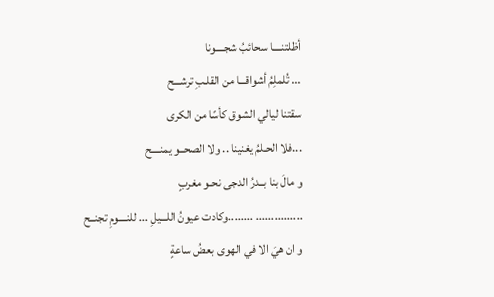أظلتنــــا سحائبُ شجــــونا
... تُلملِمُ أشواقـــا من القلـبِ ترشـــح
سقتنا ليالي الشوق كأسًا من الكرى
...فلا الحـلمُ يغنينا .. ولا الصحــو يمنــــح
و مالَ بنا بــدرُ الدجى نحـو مغربٍ
............... ........وكادت عيونُ اللـــيلِ ... للنــــومِ تجنــح
و ان هيَ الا في الهوى بعضُ ساعةٍ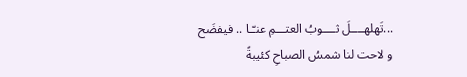...تَهلهــــلَ ثــــوبُ العتـــمِ عنـّـا .. فيفضَح
و لاحت لنا شمسُ الصباحِ كئيبةً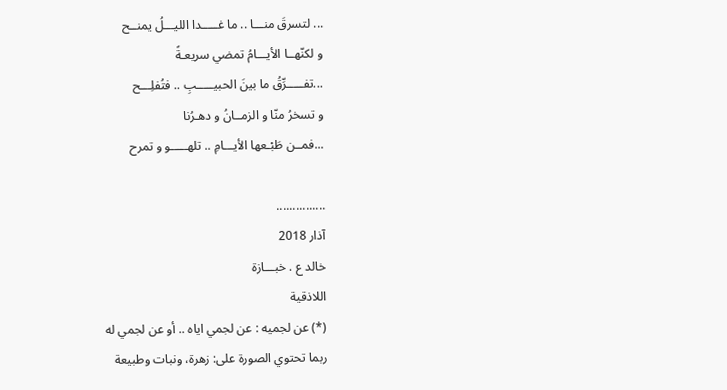... لتسرقَ منـــا .. ما غـــــدا الليـــلُ يمنــح
و لكنّهــا الأيـــامُ تمضي سريعـةً
...تفـــــرِّقُ ما بينَ الحبيـــــبِ .. فتُفلِـــح
و تسخرُ منّا و الزمــانُ و دهـرُنا
...فمــن طَبْـعها الأيـــامِ .. تلهـــــو و تمرح

...............
آذار 2018
خالد ع . خبـــازة
اللاذقية
(*) عن لجميه : عن لجمي اياه .. أو عن لجمي له
ربما تحتوي الصورة على: زهرة، ونبات وطبيعة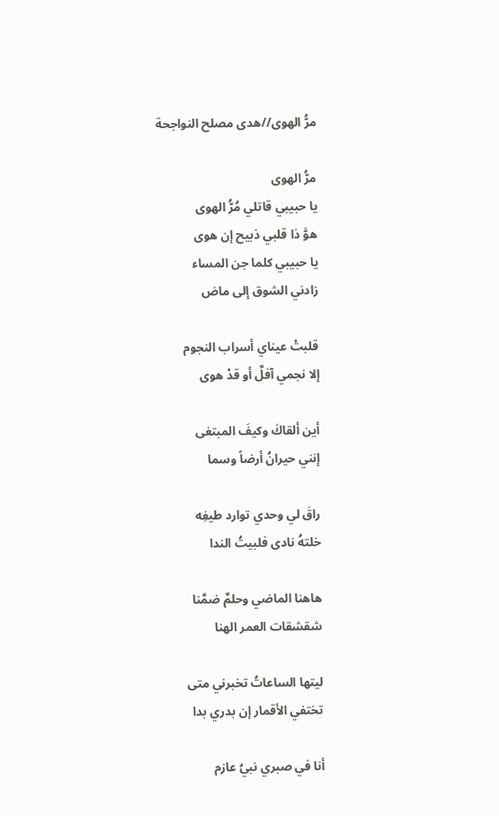مرُّ الهوى//هدى مصلح النواجحة

مرُّ الهوى
يا حبيبي قاتلي مُرُّ الهوى
هوَّ ذا قلبي ذبيح إن هوى
يا حبيبي كلما جن المساء
زادني الشوق إلى ماض

قلبتْ عيناي أسراب النجوم
إلا نجمي آفلٌ أو قدْ هوى

أين ألقاكَ وكيفَ المبتغى
إنني حيرانُ أرضاً وسما

راقَ لي وحدي توارد طيفِه
خلتهُ نادى فلبيتُ الندا

هاهنا الماضي وحلمٌ ضمَّنا
شقشقات العمر الهنا

ليتها الساعاتُ تخبرني متى
تختفي الأقمار إن بدري بدا

أنا في صبري نبيُ عازم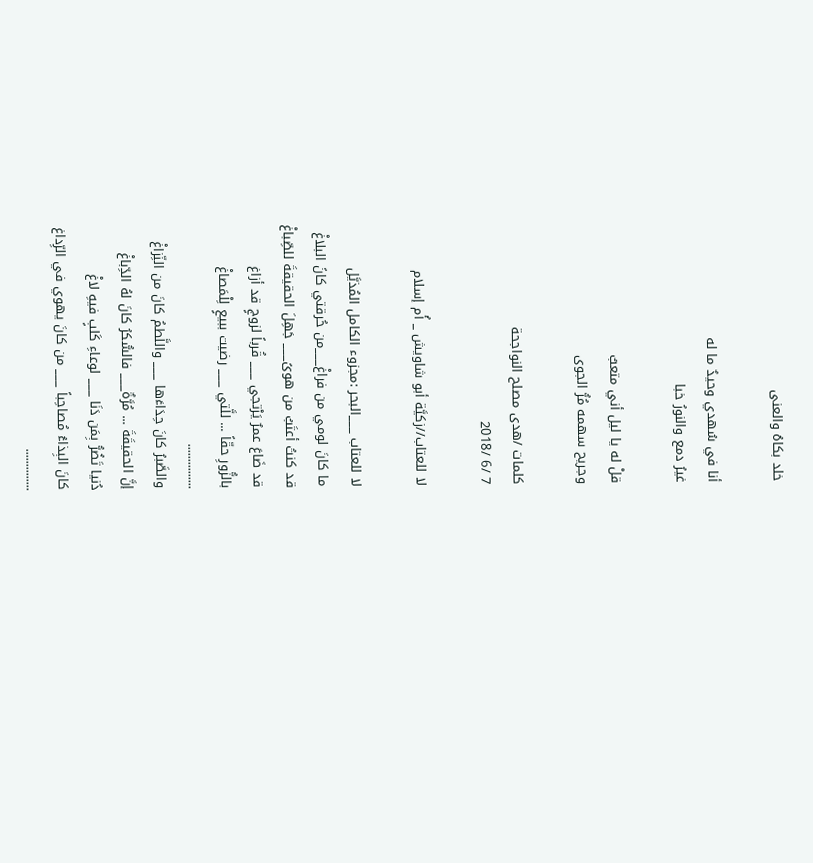خلد بكاهُ والعنى

أنا في سُهدي وحيدٌ ما له
غيرُ دمع والنورُ خبا

قلْ له يا ليل أني متعبٌ
وجريح سهمه مُرُّ الجوى

كلمات /هدى مصلح النواجحة
7 /6 /2018

لا للعتاب//زكيَّة أبو شاويش _ أُم إسلام

لا للعتاب ___البحر :مجزوء الكامل المُذيَّل
ما كانَ لومي من فراغْ___من حُرقتي كانً البلاغْ
قد كنتُ أعتَبُ من هوىً___ جَهِلَ الحقيقةَ للصِّباغْ
قد ضَاعَ عمرٌ يَرْتجي ___ قُرباً لزوجٍ قد أزاغ
بالزُّورِ حقّاً ... للَّتي ___ رضيت ببيعٍ لِلْمَصاغْ
...............
والصَّبرُ كانَ حِدَاءَها ___ واللَّطمُ كانَ من النِّزاغْ
إنَّ الحقيقَةَ ... مُرَّةٌ___ فالسُّكرُ كانَ لهُ الدِّباغْ
دُنيا تَضُرُّ بِمَن دَنَا ___ لوعاءِ كَلبٍ فيهِ لاغْ
كانَ البِذاءُ مُصاحِباً ___ من كانَ يهوي في الرِّداغ
..............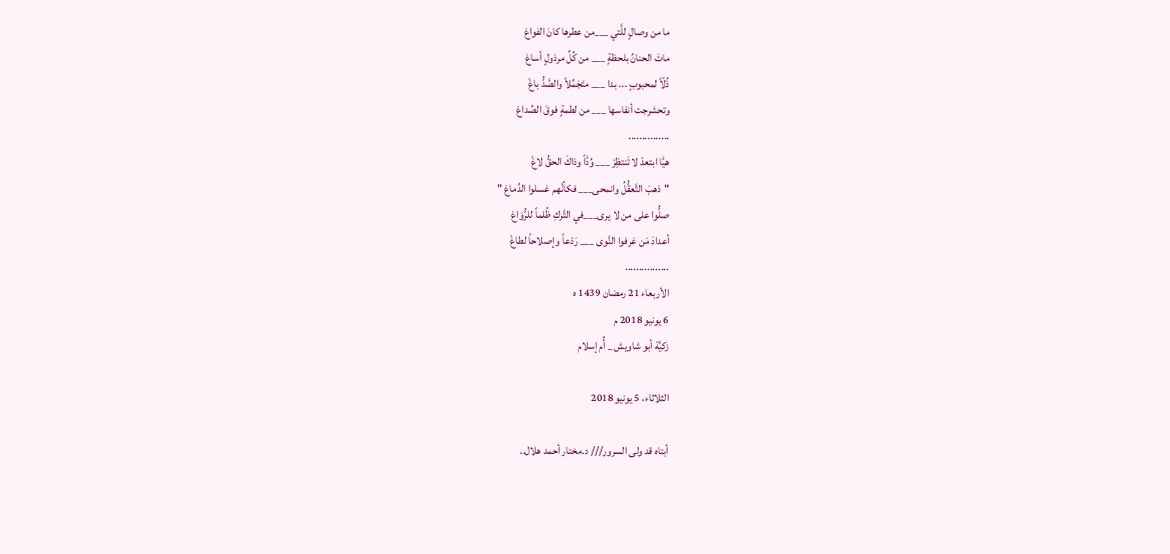ما من وصالٍ للَّتي ___من عطرها كانَ الفواغ
ماتَ الحنانُ بلحظةٍ ___ من كُلِّ مرذولٍ أساغ
ذُلّاً لمحبوبٍ ... بدا ___ متَجَمِّلاً والصَّدُّ باغْ
وتحشرجت أنفاسها ___ من لطمةٍ فوقَ الصِّداغ
...............
هيَّا ابتعدْ لا تَنتظِرْ ___ وُدَّاً وذاكَ الحقُّ لاغْ
"ذهبَ التَّعقُّلُ وانمحى___ فكأنَّهم غسلوا الدِّماغ "
صلُّوا على من لا يرى___في التَّركِ ظُلماً للرُّوَاغ
أعدادَ مَن عَرفوا النَّوى ___ رَدْعاً وإصلاحاً لطاغْ
................
الأربعاء 21 رمضان 1439 ه
6 يونيو 2018 م
زكيَّة أبو شاويش _ أُم إسلام

الثلاثاء، 5 يونيو 2018

أبتاه قد ولى السرور/// د.مختار أحمد هلال..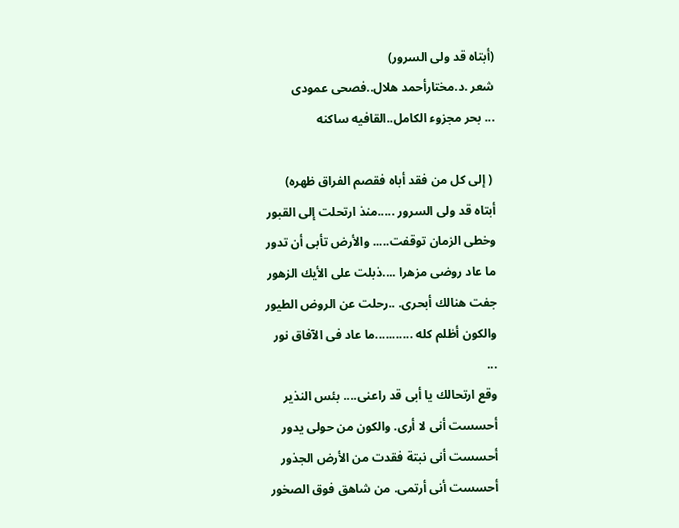(أبتاه قد ولى السرور)
شعر .د.مختارأحمد هلال..فصحى عمودى
... بحر مجزوء الكامل..القافيه ساكنه

 ( إلى كل من فقد أباه فقصم الفراق ظهره)
أبتاه قد ولى السرور .....منذ ارتحلت إلى القبور
وخطى الزمان توقفت..... والأرض تأبى أن تدور
ما عاد روضى مزهرا ....ذبلت على الأيك الزهور
جفت هنالك أبحرى. ..رحلت عن الروض الطيور
والكون أظلم كله ...........ما عاد فى الآفاق نور
...
وقع ارتحالك يا أبى قد راعنى.... بئس النذير
أحسست أنى لا أرى. والكون من حولى يدور
أحسست أنى نبتة فقدت من الأرض الجذور
أحسست أنى أرتمى. من شاهق فوق الصخور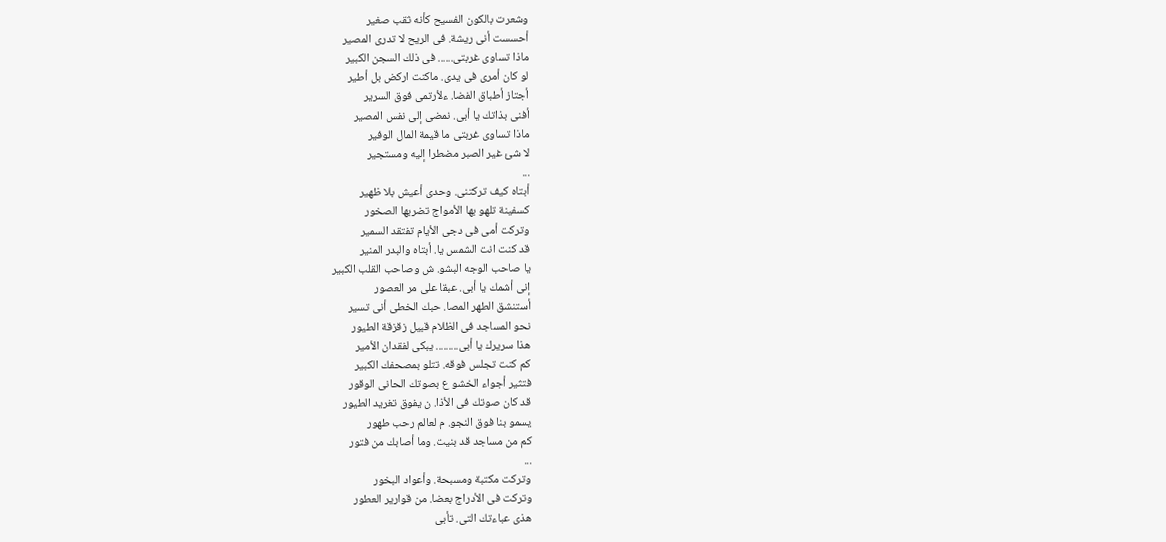وشعرت بالكون الفسيح كأنه ثقب صغير
أحسست أنى ريشة. فى الريح لا تدرى المصير
ماذا تساوى غربتى...... فى ذلك السجن الكبير
لو كان أمرى فى يدى. ماكنت اركض بل أطير
أجتاز أطباق الفضا. ءلأرتمى فوق السرير
أفنى بذاتك يا أبى. نمضى إلى نفس المصير
ماذا تساوى غربتى ما قيمة المال الوفير
لا شئ غير الصبر مضطرا إليه ومستجير
...
أبتاه كيف تركتنى. وحدى أعيش بلا ظهير
كسفينة تلهو بها الأمواج تضربها الصخور
وتركت أمى فى دجى الأيام تفتقد السمير
قد كنت انت الشمس يا. أبتاه والبدر المنير
يا صاحب الوجه البشو. ش وصاحب القلب الكبير
إنى أشمك يا أبى. عبقا على مر العصور
أستنشق الطهر المصا. حبك الخطى أنى تسير
نحو المساجد فى الظلام قبيل زقزقة الطيور
هذا سريرك يا أبى......... يبكى لفقدان الأمير
كم كنت تجلس فوقه. تتلو بمصحفك الكبير
فتثير أجواء الخشو ع بصوتك الحانى الوقور
قد كان صوتك فى الأذا. ن يفوق تغريد الطيور
يسمو بنا فوق النجو. م لعالم رحب طهور
كم من مساجد قد بنيت. وما أصابك من فتور
...
وتركت مكتبة ومسبحة. وأعواد البخور
وتركت فى الأدراج بعضا. من قوارير العطور
هذى عباءتك التى. تأبى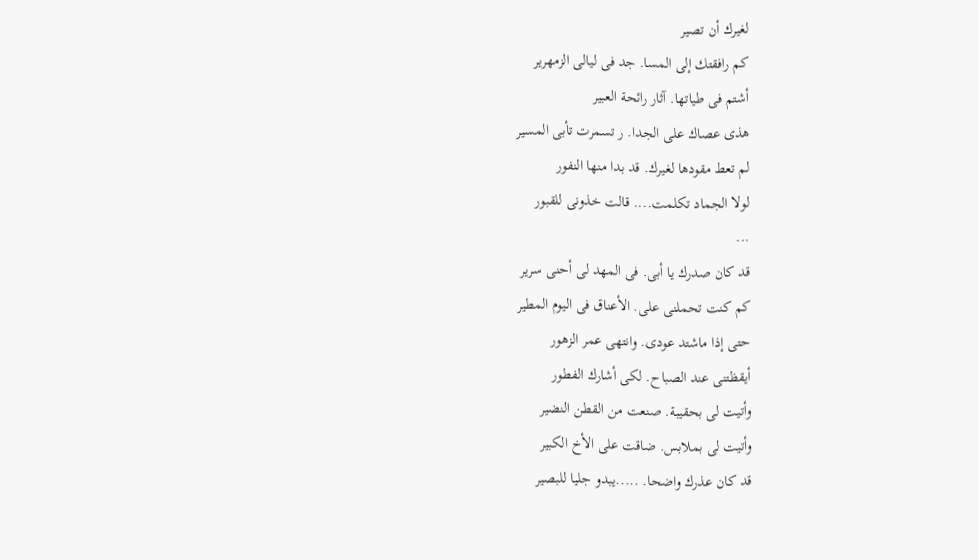لغيرك أن تصير
كم رافقتك إلى المسا. جد فى ليالى الزمهرير
أشتم فى طياتها. آثار رائحة العبير
هذى عصاك على الجدا. ر تسمرت تأبى المسير
لم تعط مقودها لغيرك. قد بدا منها النفور
لولا الجماد تكلمت.... قالت خذونى للقبور
...
قد كان صدرك يا أبى. فى المهد لى أحنى سرير
كم كنت تحملنى على. الأعناق فى اليوم المطير
حتى إذا ماشتد عودى. وانتهى عمر الزهور
أيقظتنى عند الصباح. لكى أشارك الفطور
وأتيت لى بحقيبة. صنعت من القطن النضير
وأتيت لى بملابس. ضاقت على الأخ الكبير
قد كان عذرك واضحا. .....يبدو جليا للبصير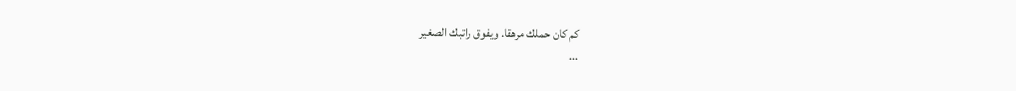كم كان حملك مرهقا. ويفوق راتبك الصغير
...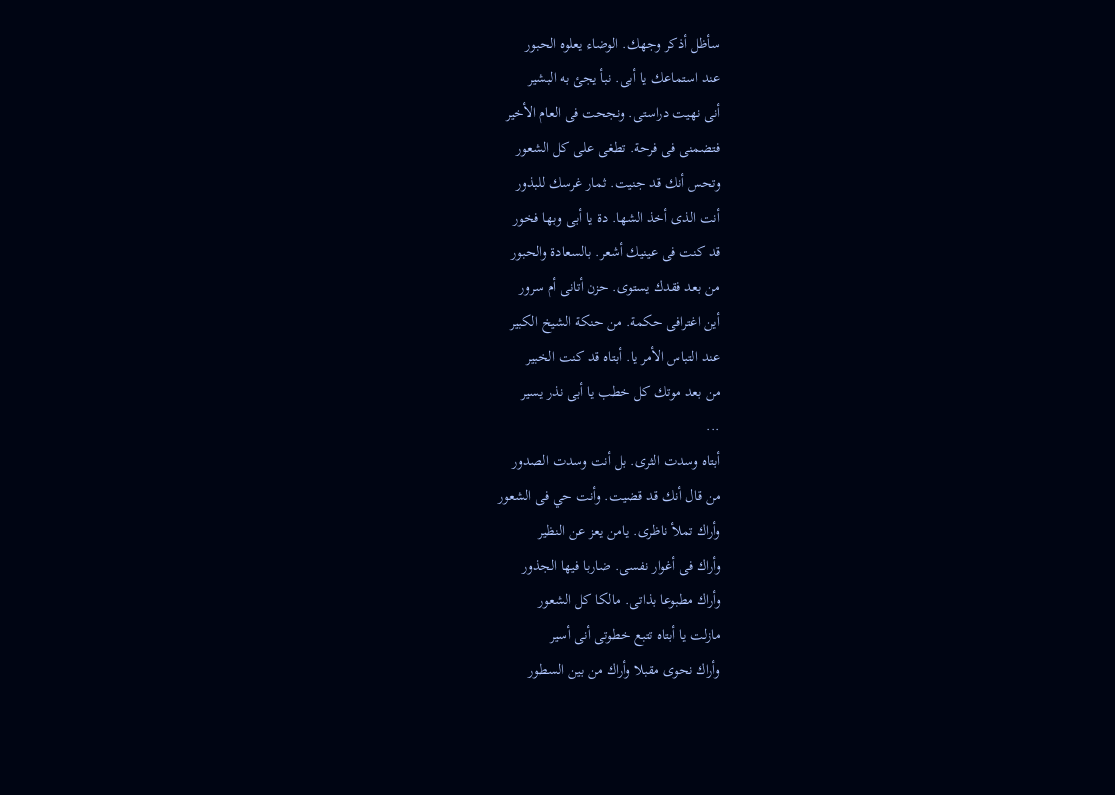سأظل أذكر وجهك. الوضاء يعلوه الحبور
عند استماعك يا أبى. نبأ يجئ به البشير
أنى نهيت دراستى. ونجحت فى العام الأخير
فتضمنى فى فرحة. تطغى على كل الشعور
وتحس أنك قد جنيت. ثمار غرسك للبذور
أنت الذى أخذ الشها. دة يا أبى وبها فخور
قد كنت فى عينيك أشعر. بالسعادة والحبور
من بعد فقدك يستوى. حزن أتانى أم سرور
أين اغترافى حكمة. من حنكة الشيخ الكبير
عند التباس الأمر يا. أبتاه قد كنت الخبير
من بعد موتك كل خطب يا أبى نذر يسير
...
أبتاه وسدت الثرى. بل أنت وسدت الصدور
من قال أنك قد قضيت. وأنت حي فى الشعور
وأراك تملأ ناظرى. يامن يعز عن النظير
وأراك فى أغوار نفسى. ضاربا فيها الجذور
وأراك مطبوعا بذاتى. مالكا كل الشعور
مازلت يا أبتاه تتبع خطوتى أنى أسير
وأراك نحوى مقبلا وأراك من بين السطور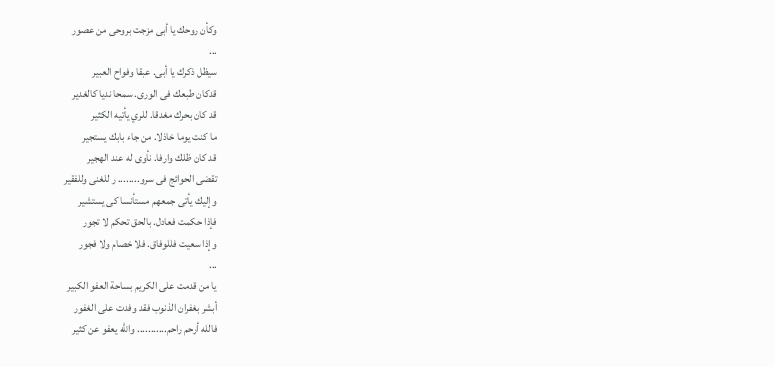وكأن روحك يا أبى مزجت بروحى من عصور
...
سيظل ذكرك يا أبى. عبقا وفواح العبير
قدكان طبعك فى الورى. سمحا نديا كالغدير
قد كان بحرك مغدقا. للري يأتيه الكثير
ما كنت يوما خاذلا. من جاء بابك يستجير
قد كان ظلك وارفا. نأوى له عند الهجير
تقضى الحوائج فى سرو........ ر للغنى وللفقير
وإليك يأتى جمعهم مستأنسا كى يستشير
فإذا حكمت فعادل. بالحق تحكم لا تجور
وإذا سعيت فللوفاق. فلا خصام ولا فجور
...
يا من قدمت على الكريم بساحة العفو الكبير
أبشر بغفران الذنوب فقد وفدت على الغفور
فالله أرحم راحم........... والله يعفو عن كثير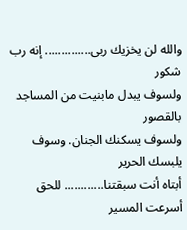والله لن يخزيك ربى.............. إنه رب شكور
ولسوف يبدل مابنيت من المساجد بالقصور
ولسوف يسكنك الجنان. وسوف يلبسك الحرير
أبتاه أنت سبقتنا............ للحق أسرعت المسير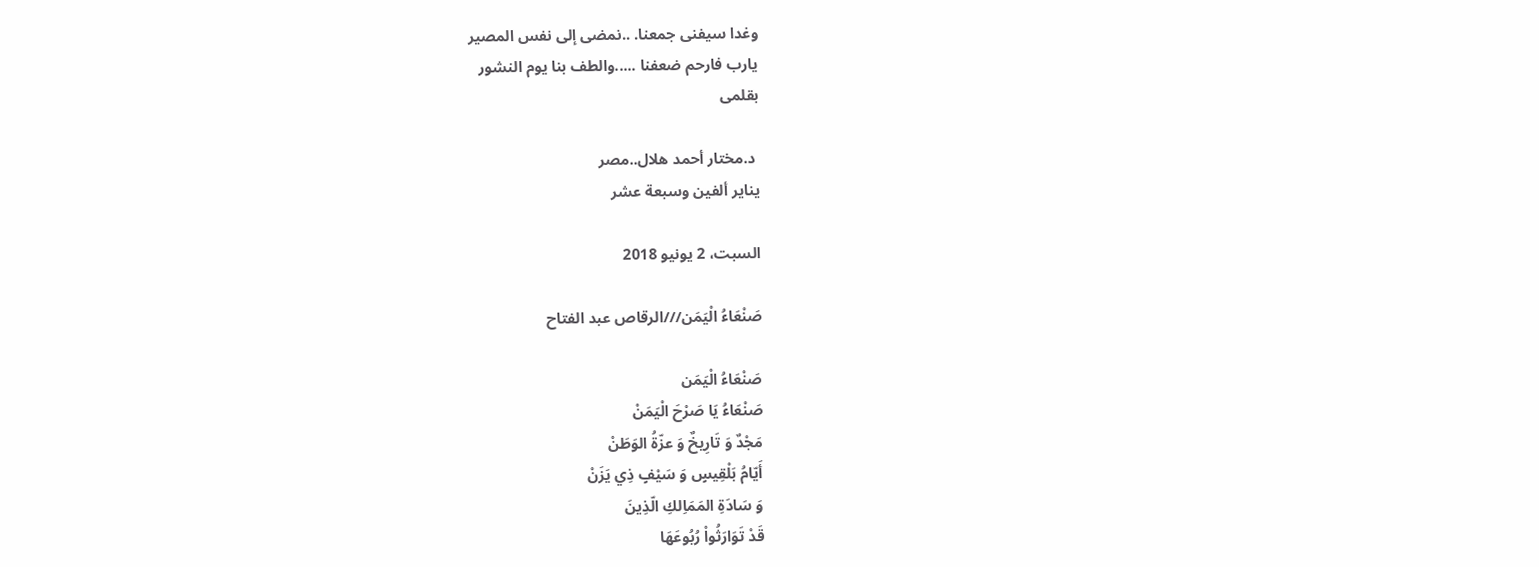وغدا سيفنى جمعنا. ..نمضى إلى نفس المصير
يارب فارحم ضعفنا .....والطف بنا يوم النشور
بقلمى

 د.مختار أحمد هلال..مصر
يناير ألفين وسبعة عشر

السبت، 2 يونيو 2018

صَنْعَاءُ الْيَمَن///الرقاص عبد الفتاح

صَنْعَاءُ الْيَمَن
صَنْعَاءُ يَا صَرْحَ الْيَمَنْ
مَجْدٌ وَ تَارِيخٌ وَ عزّةُ الوَطَنْ
أَيّامُ بَلْقِيسٍ وَ سَيْفٍ ذِي يَزَنْ
وَ سَادَةِ المَمَاِلكِ الّذِينَ
قَدْ تَوَارَثُواْ رُبُوعَهَا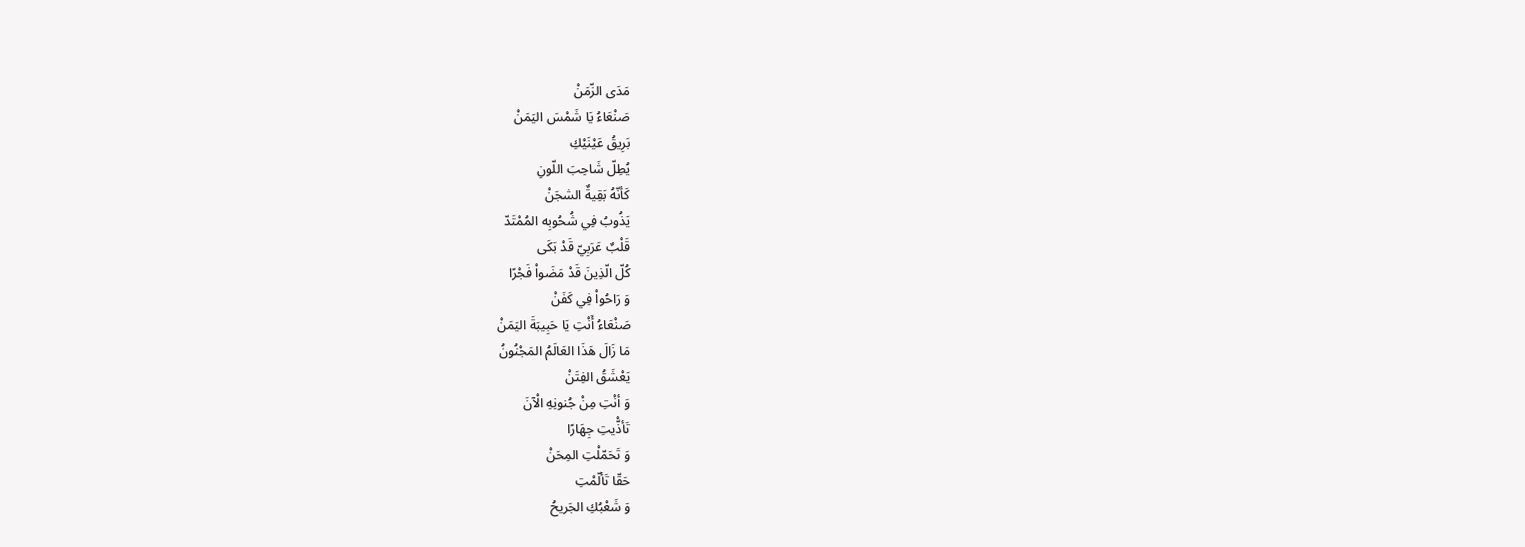مَدَى الزّمَنْ
صَنْعَاءُ يَا شَمْسَ اليَمَنْ
بَرِيقُ عَيْنَيْكِ
يُطِلّ شَاحِبَ اللّونِ
كَأنّهُ بَقِيةٌ الشجَنْ
يَذُوبُ فِي شُحُوبِه المُمْتَدّ
قَلْبٌ عَرَبِيّ قَدْ بَكَى
كُلّ الّذِينَ قَدْ مَضَواْ فَجْرًا
وَ رَاحُواْ فِي كَفَنْ
صَنْعَاءُ أَنْتِ يَا حَبِيبَةَ اليَمَنْ
مَا زَالَ هَذَا العَالَمُ المَجْنُونُ
يَعْشَقُ الفِتَنْ
وَ أنْتِ مِنْ جُنونِهِ الْآنَ
تَأذّْيتِ جِهَارًا
وَ تَحَمّلْتِ المِحَنْ
حَقّا تَألّمْتِ
وَ شَعْبُكِ الجَريحُ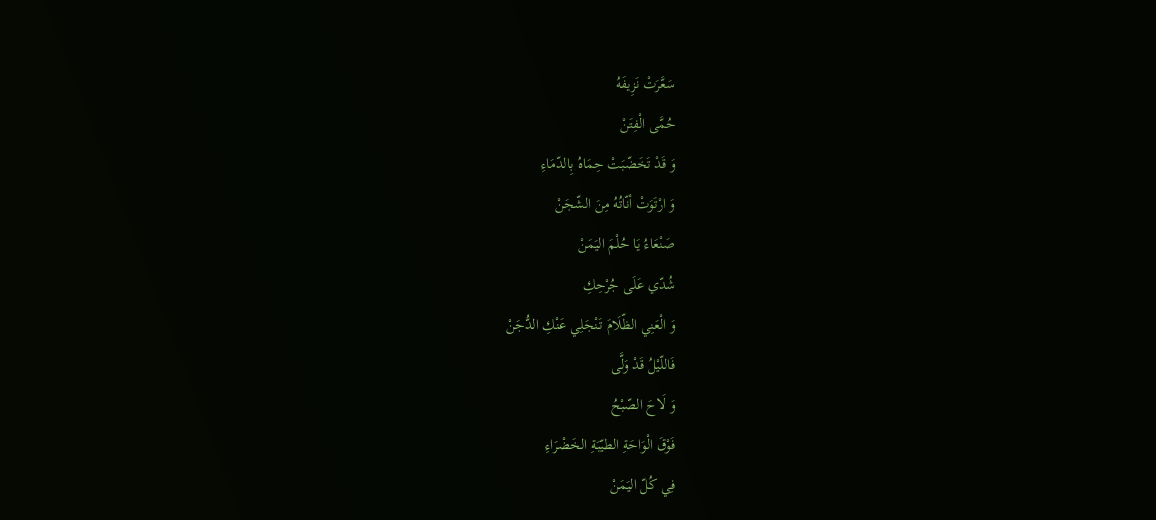سَعَّرَتْ نَزِيفَهُ
حُمَّى الْفِتَنْ
وَ قَدْ تَخَضّبَتْ حِمَاهُ بِالدّمَاءِ
وَ ارْتَوَتْ أنّاتُهُ مِنَ الشّجَنْ
صَنْعَاءُ يَا حُلْمَ اليَمَنْ
شُدّي عَلَى جُرْحِكِ
وَ الْعَنِي الظّلَامَ تَنْجَلِي عَنْكِ الدُّجَنْ
فَاللّيْلُ قَدْ وَلَّى
وَ لَاحَ الصّبْحُ
فَوْقَ الْوَاحَةِ الطيّبَةِ الخَضْرَاءِ
فِي كُلّ اليَمَنْ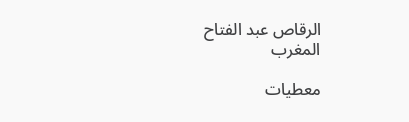الرقاص عبد الفتاح
المغرب

معطيات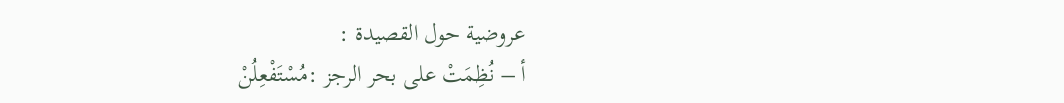عروضية حول القصيدة :
أ – نُظِمَتْ على بحر الرجز :مُسْتَفْعِلُنْ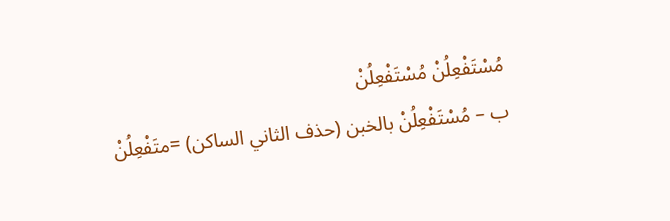مُسْتَفْعِلُنْ مُسْتَفْعِلُنْ
ب – مُسْتَفْعِلُنْ بالخبن (حذف الثاني الساكن) =متَفْعِلُنْ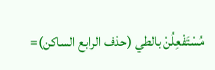مُسْتَفْعِلُنْ بالطي (حذف الرابع الساكن)=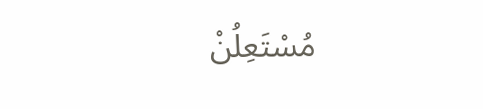مُسْتَعِلُنْ